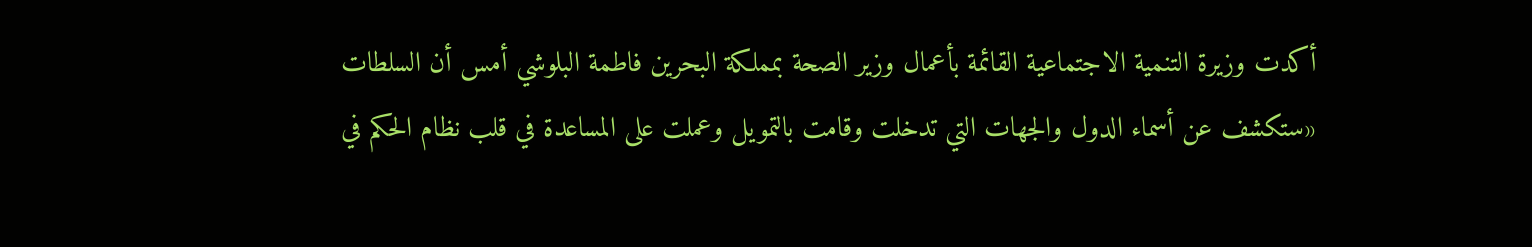أكدت وزيرة التنمية الاجتماعية القائمة بأعمال وزير الصحة بمملكة البحرين فاطمة البلوشي أمس أن السلطات «ستكشف عن أسماء الدول والجهات التي تدخلت وقامت بالتمويل وعملت على المساعدة في قلب نظام الحكم في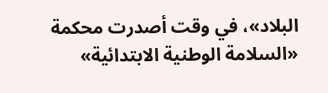البلاد»، في وقت أصدرت محكمة «السلامة الوطنية الابتدائية»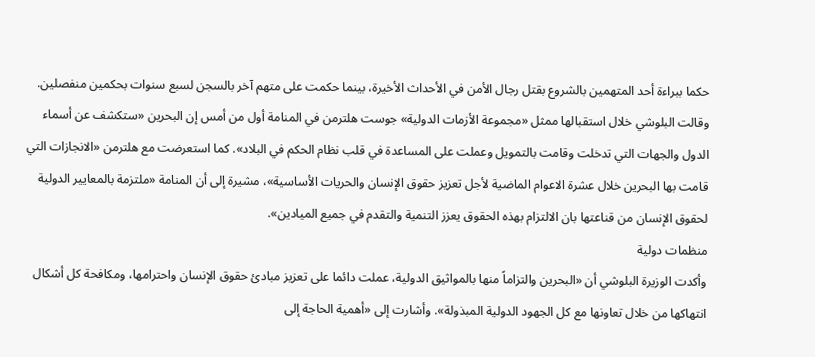حكما ببراءة أحد المتهمين بالشروع بقتل رجال الأمن في الأحداث الأخيرة، بينما حكمت على متهم آخر بالسجن لسبع سنوات بحكمين منفصلين.
وقالت البلوشي خلال استقبالها ممثل «مجموعة الأزمات الدولية» جوست هلترمن في المنامة أول من أمس إن البحرين «ستكشف عن أسماء الدول والجهات التي تدخلت وقامت بالتمويل وعملت على المساعدة في قلب نظام الحكم في البلاد». كما استعرضت مع هلترمن «الانجازات التي قامت بها البحرين خلال عشرة الاعوام الماضية لأجل تعزيز حقوق الإنسان والحريات الأساسية»، مشيرة إلى أن المنامة «ملتزمة بالمعايير الدولية لحقوق الإنسان من قناعتها بان الالتزام بهذه الحقوق يعزز التنمية والتقدم في جميع الميادين».
منظمات دولية
وأكدت الوزيرة البلوشي أن «البحرين والتزاماً منها بالمواثيق الدولية، عملت دائما على تعزيز مبادئ حقوق الإنسان واحترامها، ومكافحة كل أشكال انتهاكها من خلال تعاونها مع كل الجهود الدولية المبذولة». وأشارت إلى «أهمية الحاجة إلى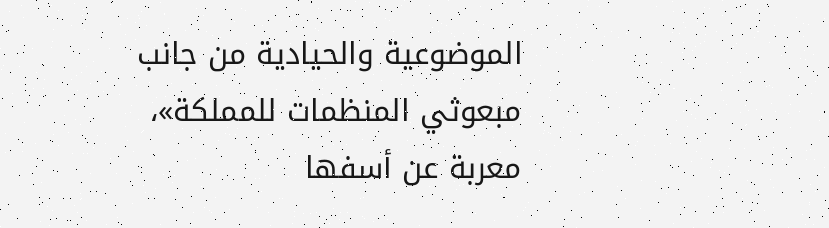الموضوعية والحيادية من جانب مبعوثي المنظمات للمملكة»، معربة عن أسفها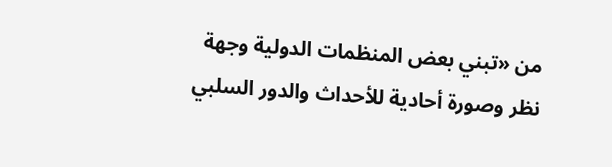من «تبني بعض المنظمات الدولية وجهة نظر وصورة أحادية للأحداث والدور السلبي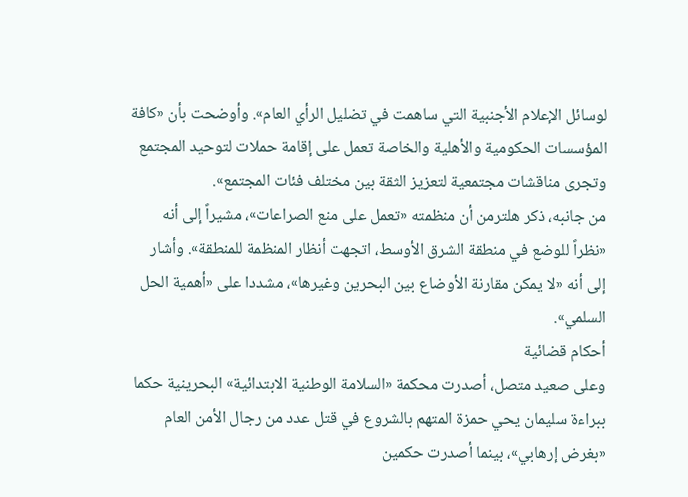لوسائل الإعلام الأجنبية التي ساهمت في تضليل الرأي العام». وأوضحت بأن «كافة المؤسسات الحكومية والأهلية والخاصة تعمل على إقامة حملات لتوحيد المجتمع وتجرى مناقشات مجتمعية لتعزيز الثقة بين مختلف فئات المجتمع».
من جانبه، ذكر هلترمن أن منظمته «تعمل على منع الصراعات»، مشيراً إلى أنه «نظراً للوضع في منطقة الشرق الأوسط، اتجهت أنظار المنظمة للمنطقة». وأشار إلى أنه «لا يمكن مقارنة الأوضاع بين البحرين وغيرها»، مشددا على «أهمية الحل السلمي».
أحكام قضائية
وعلى صعيد متصل، أصدرت محكمة «السلامة الوطنية الابتدائية» البحرينية حكما ببراءة سليمان يحي حمزة المتهم بالشروع في قتل عدد من رجال الأمن العام «بغرض إرهابي»، بينما أصدرت حكمين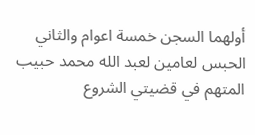أولهما السجن خمسة اعوام والثاني الحبس لعامين لعبد الله محمد حبيب المتهم في قضيتي الشروع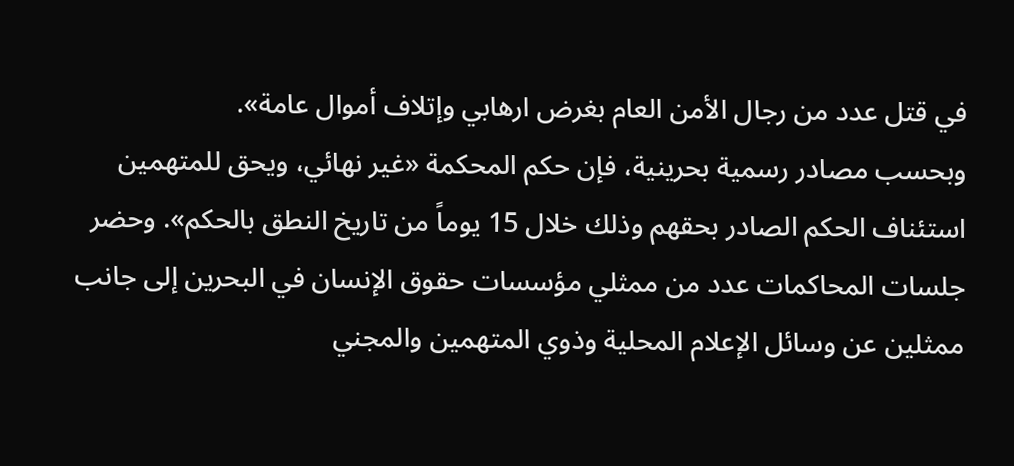في قتل عدد من رجال الأمن العام بغرض ارهابي وإتلاف أموال عامة».
وبحسب مصادر رسمية بحرينية، فإن حكم المحكمة «غير نهائي، ويحق للمتهمين استئناف الحكم الصادر بحقهم وذلك خلال 15 يوماً من تاريخ النطق بالحكم». وحضر جلسات المحاكمات عدد من ممثلي مؤسسات حقوق الإنسان في البحرين إلى جانب ممثلين عن وسائل الإعلام المحلية وذوي المتهمين والمجني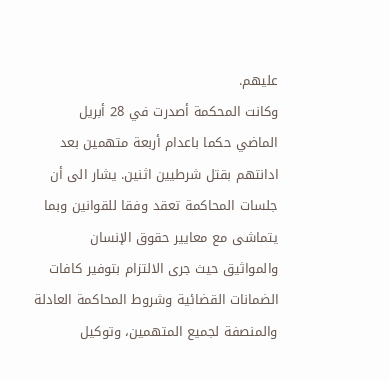عليهم.
وكانت المحكمة أصدرت في 28 أبريل الماضي حكما باعدام أربعة متهمين بعد ادانتهم بقتل شرطيين اثنين. يشار الى أن جلسات المحاكمة تعقد وفقا للقوانين وبما يتماشى مع معايير حقوق الإنسان والمواثيق حيث جرى الالتزام بتوفير كافات الضمانات القضائية وشروط المحاكمة العادلة والمنصفة لجميع المتهمين، وتوكيل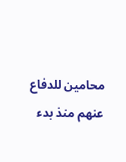محامين للدفاع عنهم منذ بدء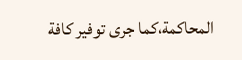المحاكمة،كما جرى توفير كافة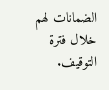الضمانات لهم خلال فترة التوقيف.